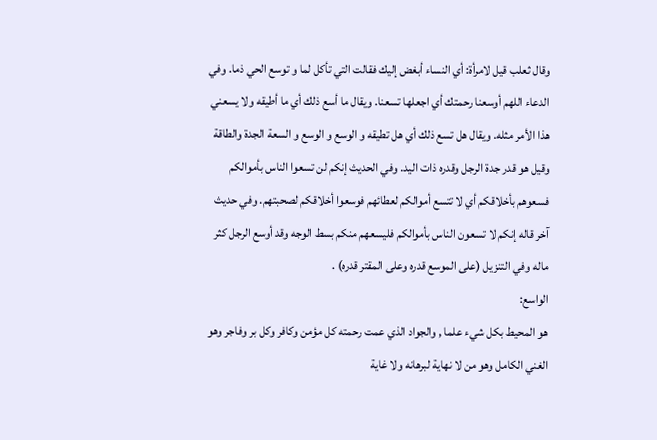وقال ثعلب قيل لامرأة: أي النساء أبغض إليك فقالت التي تأكل لما و توسع الحي ذما. وفي الدعاء اللهم أوسعنا رحمتك أي اجعلها تسعنا. ويقال ما أسع ذلك أي ما أطيقه ولا يسعني هذا الأمر مثله. ويقال هل تسع ذلك أي هل تطيقه و الوسع و الوسع و السعة الجدة والطاقة وقيل هو قدر جدة الرجل وقدره ذات اليد. وفي الحديث إنكم لن تسعوا الناس بأموالكم فسعوهم بأخلاقكم أي لا تتسع أموالكم لعطائهم فوسعوا أخلاقكم لصحبتهم. وفي حديث آخر قاله إنكم لا تسعون الناس بأموالكم فليسعهم منكم بسط الوجه وقد أوسع الرجل كثر ماله وفي التنزيل (على الموسع قدره وعلى المقتر قدره) .
الواسع:
هو المحيط بكل شيء علما , والجواد الذي عمت رحمته كل مؤمن وكافر وكل بر وفاجر وهو الغني الكامل وهو من لا نهاية لبرهانه ولا غاية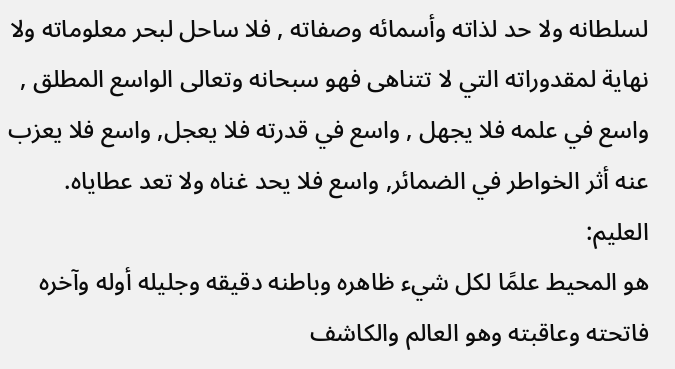لسلطانه ولا حد لذاته وأسمائه وصفاته , فلا ساحل لبحر معلوماته ولا نهاية لمقدوراته التي لا تتناهى فهو سبحانه وتعالى الواسع المطلق , واسع في علمه فلا يجهل , واسع في قدرته فلا يعجل, واسع فلا يعزب عنه أثر الخواطر في الضمائر, واسع فلا يحد غناه ولا تعد عطاياه.
العليم:
هو المحيط علمًا لكل شيء ظاهره وباطنه دقيقه وجليله أوله وآخره فاتحته وعاقبته وهو العالم والكاشف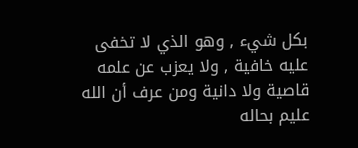بكل شيء , وهو الذي لا تخفى عليه خافية , ولا يعزب عن علمه قاصية ولا دانية ومن عرف أن الله عليم بحاله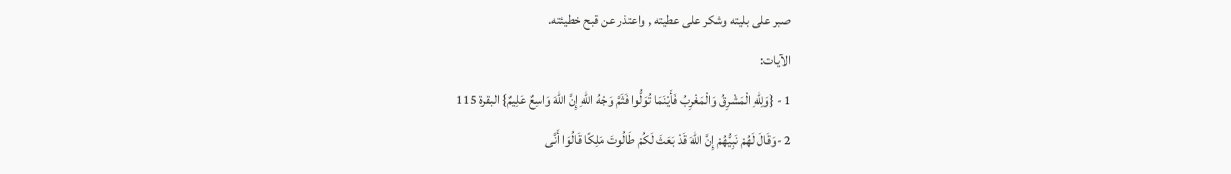صبر على بليته وشكر على عطيته , واعتذر عن قبح خطيئته.
الآيات:
1 - {وَلِلّهِ الْمَشْرِقُ وَالْمَغْرِبُ فَأَيْنَمَا تُوَلُّوا فَثَمَّ وَجْهُ اللّهِ إِنَّ اللّهَ وَاسِعٌ عَلِيمٌ} البقرة 115
2 -وَقَالَ لَهُمْ نَبِيُّهُمْ إِنَّ اللّهَ قَدْ بَعَثَ لَكُمْ طَالُوتَ مَلِكًا قَالُوَا أَنَّى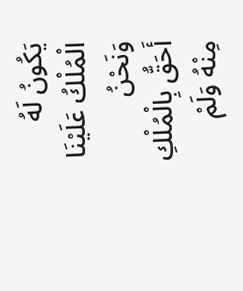يَكُونُ لَهُ الْمُلْكُ عَلَيْنَا وَنَحْنُ
أَحَقُّ بِالْمُلْكِ مِنْهُ وَلَمْ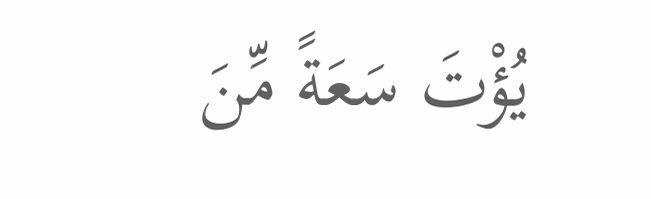يُؤْتَ سَعَةً مِّنَ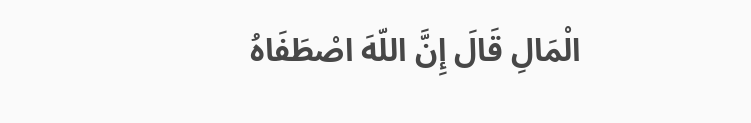الْمَالِ قَالَ إِنَّ اللّهَ اصْطَفَاهُ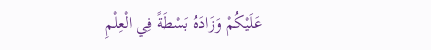عَلَيْكُمْ وَزَادَهُ بَسْطَةً فِي الْعِلْمِ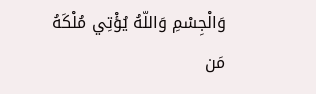وَالْجِسْمِ وَاللّهُ يُؤْتِي مُلْكَهُ مَن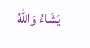يَشَاءُ وَاللّهُ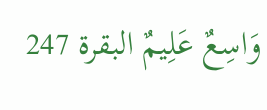وَاسِعٌ عَلِيمٌ البقرة 247